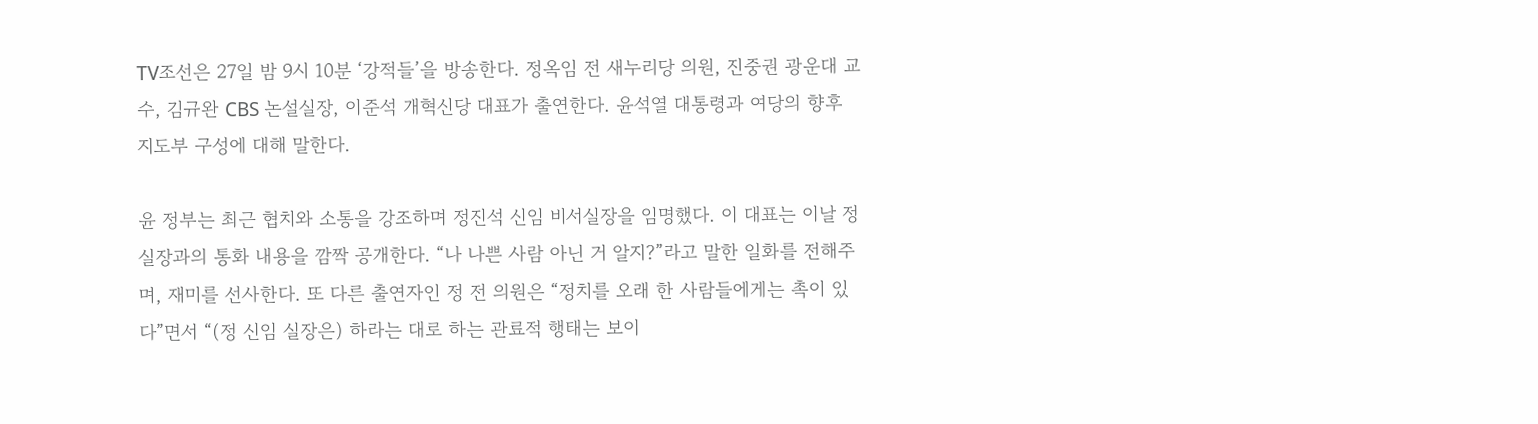TV조선은 27일 밤 9시 10분 ‘강적들’을 방송한다. 정옥임 전 새누리당 의원, 진중권 광운대 교수, 김규완 CBS 논설실장, 이준석 개혁신당 대표가 출연한다. 윤석열 대통령과 여당의 향후 지도부 구성에 대해 말한다.

윤 정부는 최근 협치와 소통을 강조하며 정진석 신임 비서실장을 임명했다. 이 대표는 이날 정 실장과의 통화 내용을 깜짝 공개한다. “나 나쁜 사람 아닌 거 알지?”라고 말한 일화를 전해주며, 재미를 선사한다. 또 다른 출연자인 정 전 의원은 “정치를 오래 한 사람들에게는 촉이 있다”면서 “(정 신임 실장은) 하라는 대로 하는 관료적 행태는 보이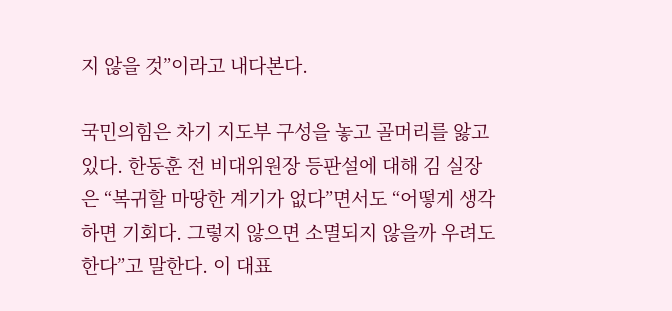지 않을 것”이라고 내다본다.

국민의힘은 차기 지도부 구성을 놓고 골머리를 앓고 있다. 한동훈 전 비대위원장 등판설에 대해 김 실장은 “복귀할 마땅한 계기가 없다”면서도 “어떻게 생각하면 기회다. 그렇지 않으면 소멸되지 않을까 우려도 한다”고 말한다. 이 대표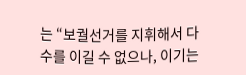는 “보궐선거를 지휘해서 다수를 이길 수 없으나, 이기는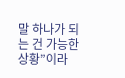말 하나가 되는 건 가능한 상황”이라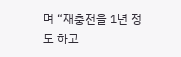며 “재충전을 1년 정도 하고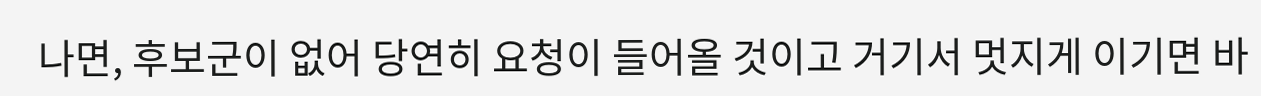나면, 후보군이 없어 당연히 요청이 들어올 것이고 거기서 멋지게 이기면 바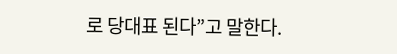로 당대표 된다”고 말한다.